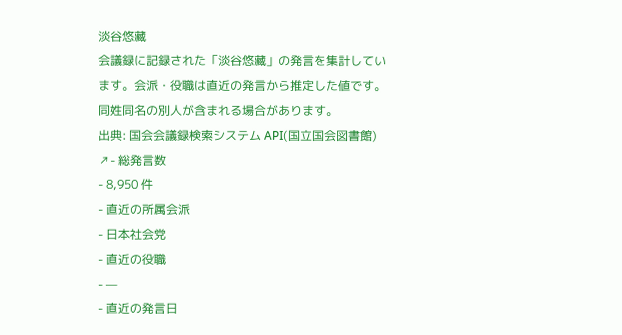淡谷悠藏
会議録に記録された「淡谷悠藏」の発言を集計しています。会派・役職は直近の発言から推定した値です。同姓同名の別人が含まれる場合があります。
出典: 国会会議録検索システム API(国立国会図書館) ↗- 総発言数
- 8,950 件
- 直近の所属会派
- 日本社会党
- 直近の役職
- —
- 直近の発言日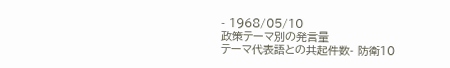- 1968/05/10
政策テーマ別の発言量
テーマ代表語との共起件数- 防衛10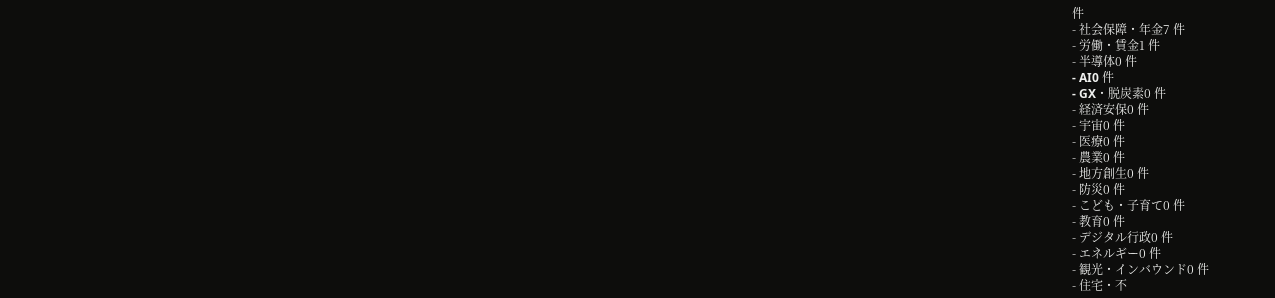件
- 社会保障・年金7 件
- 労働・賃金1 件
- 半導体0 件
- AI0 件
- GX・脱炭素0 件
- 経済安保0 件
- 宇宙0 件
- 医療0 件
- 農業0 件
- 地方創生0 件
- 防災0 件
- こども・子育て0 件
- 教育0 件
- デジタル行政0 件
- エネルギー0 件
- 観光・インバウンド0 件
- 住宅・不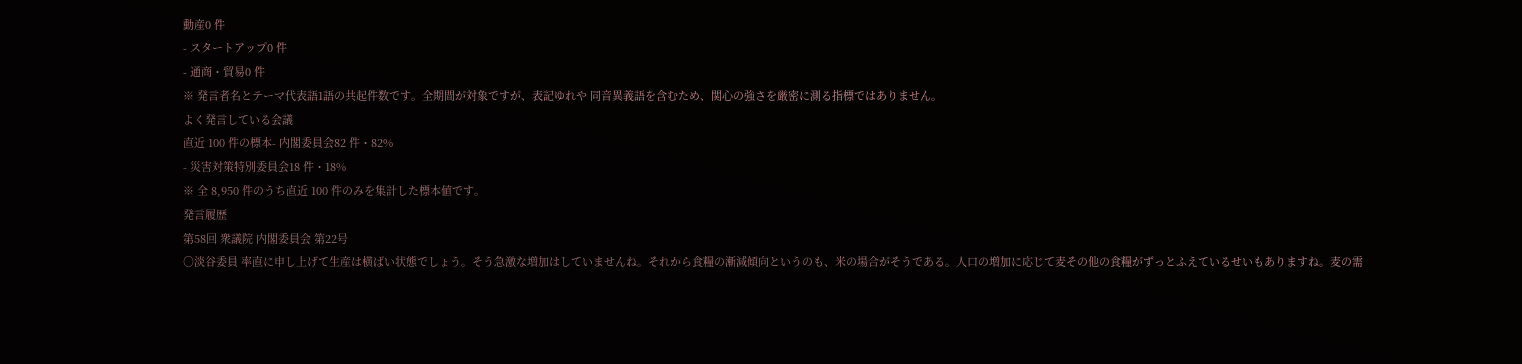動産0 件
- スタートアップ0 件
- 通商・貿易0 件
※ 発言者名とテーマ代表語1語の共起件数です。全期間が対象ですが、表記ゆれや 同音異義語を含むため、関心の強さを厳密に測る指標ではありません。
よく発言している会議
直近 100 件の標本- 内閣委員会82 件・82%
- 災害対策特別委員会18 件・18%
※ 全 8,950 件のうち直近 100 件のみを集計した標本値です。
発言履歴
第58回 衆議院 内閣委員会 第22号
○淡谷委員 率直に申し上げて生産は横ばい状態でしょう。そう急激な増加はしていませんね。それから食糧の漸減傾向というのも、米の場合がそうである。人口の増加に応じて麦その他の食糧がずっとふえているせいもありますね。麦の需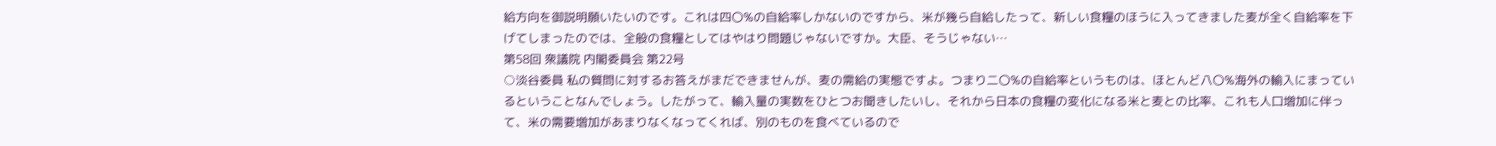給方向を御説明願いたいのです。これは四〇%の自給率しかないのですから、米が幾ら自給したって、新しい食糧のほうに入ってきました麦が全く自給率を下げてしまったのでは、全般の食糧としてはやはり問題じゃないですか。大臣、そうじゃない…
第58回 衆議院 内閣委員会 第22号
○淡谷委員 私の質問に対するお答えがまだできませんが、麦の需給の実態ですよ。つまり二〇%の自給率というものは、ほとんど八〇%海外の輸入にまっているということなんでしょう。したがって、輸入量の実数をひとつお聞きしたいし、それから日本の食糧の変化になる米と麦との比率、これも人口増加に伴って、米の需要増加があまりなくなってくれば、別のものを食べているので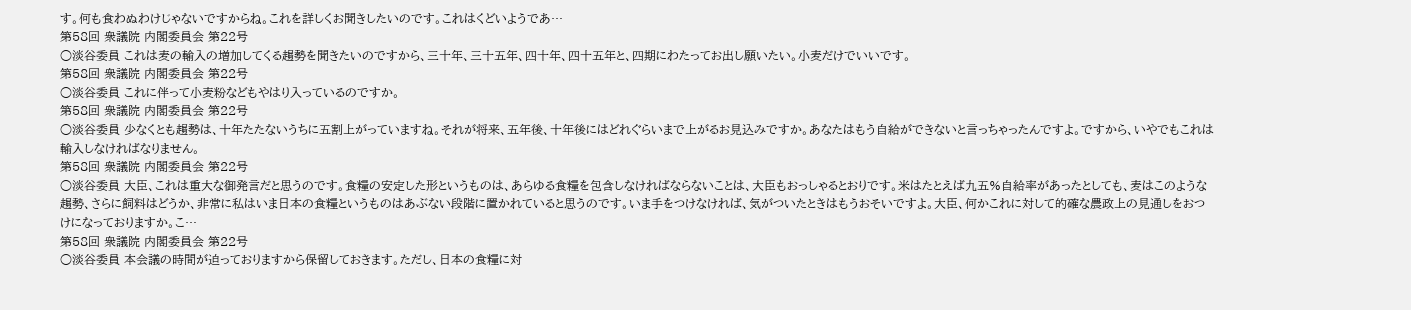す。何も食わぬわけじゃないですからね。これを詳しくお聞きしたいのです。これはくどいようであ…
第58回 衆議院 内閣委員会 第22号
○淡谷委員 これは麦の輸入の増加してくる趨勢を聞きたいのですから、三十年、三十五年、四十年、四十五年と、四期にわたってお出し願いたい。小麦だけでいいです。
第58回 衆議院 内閣委員会 第22号
○淡谷委員 これに伴って小麦粉などもやはり入っているのですか。
第58回 衆議院 内閣委員会 第22号
○淡谷委員 少なくとも趨勢は、十年たたないうちに五割上がっていますね。それが将来、五年後、十年後にはどれぐらいまで上がるお見込みですか。あなたはもう自給ができないと言っちゃったんですよ。ですから、いやでもこれは輸入しなければなりません。
第58回 衆議院 内閣委員会 第22号
○淡谷委員 大臣、これは重大な御発言だと思うのです。食糧の安定した形というものは、あらゆる食糧を包含しなければならないことは、大臣もおっしゃるとおりです。米はたとえば九五%自給率があったとしても、麦はこのような趨勢、さらに飼料はどうか、非常に私はいま日本の食糧というものはあぶない段階に置かれていると思うのです。いま手をつけなければ、気がついたときはもうおそいですよ。大臣、何かこれに対して的確な農政上の見通しをおつけになっておりますか。こ…
第58回 衆議院 内閣委員会 第22号
○淡谷委員 本会議の時間が迫っておりますから保留しておきます。ただし、日本の食糧に対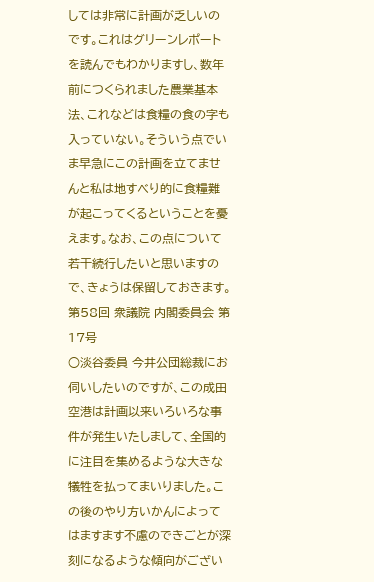しては非常に計画が乏しいのです。これはグリーンレポートを読んでもわかりますし、数年前につくられました農業基本法、これなどは食糧の食の字も入っていない。そういう点でいま早急にこの計画を立てませんと私は地すべり的に食糧難が起こってくるということを憂えます。なお、この点について若干続行したいと思いますので、きょうは保留しておきます。
第58回 衆議院 内閣委員会 第17号
○淡谷委員 今井公団総裁にお伺いしたいのですが、この成田空港は計画以来いろいろな事件が発生いたしまして、全国的に注目を集めるような大きな犠牲を払ってまいりました。この後のやり方いかんによってはますます不慮のできごとが深刻になるような傾向がござい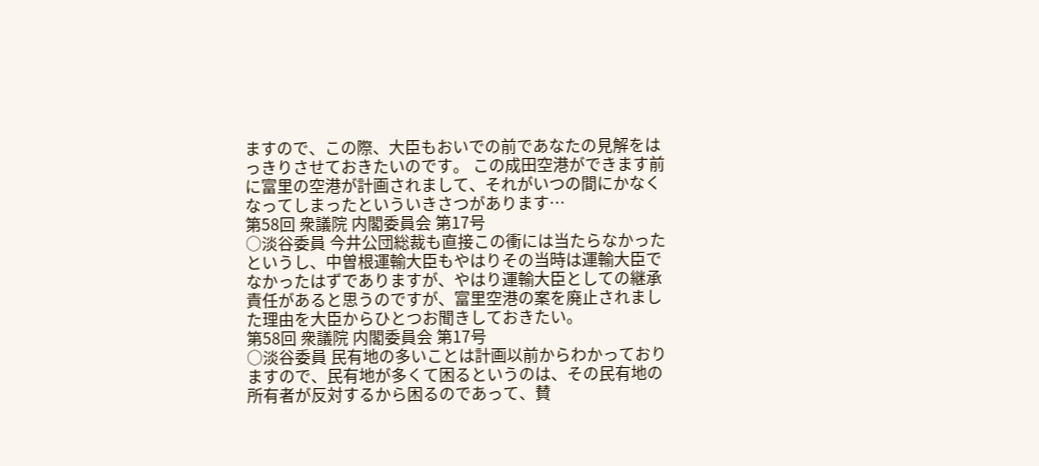ますので、この際、大臣もおいでの前であなたの見解をはっきりさせておきたいのです。 この成田空港ができます前に富里の空港が計画されまして、それがいつの間にかなくなってしまったといういきさつがあります…
第58回 衆議院 内閣委員会 第17号
○淡谷委員 今井公団総裁も直接この衝には当たらなかったというし、中曽根運輸大臣もやはりその当時は運輸大臣でなかったはずでありますが、やはり運輸大臣としての継承責任があると思うのですが、富里空港の案を廃止されました理由を大臣からひとつお聞きしておきたい。
第58回 衆議院 内閣委員会 第17号
○淡谷委員 民有地の多いことは計画以前からわかっておりますので、民有地が多くて困るというのは、その民有地の所有者が反対するから困るのであって、賛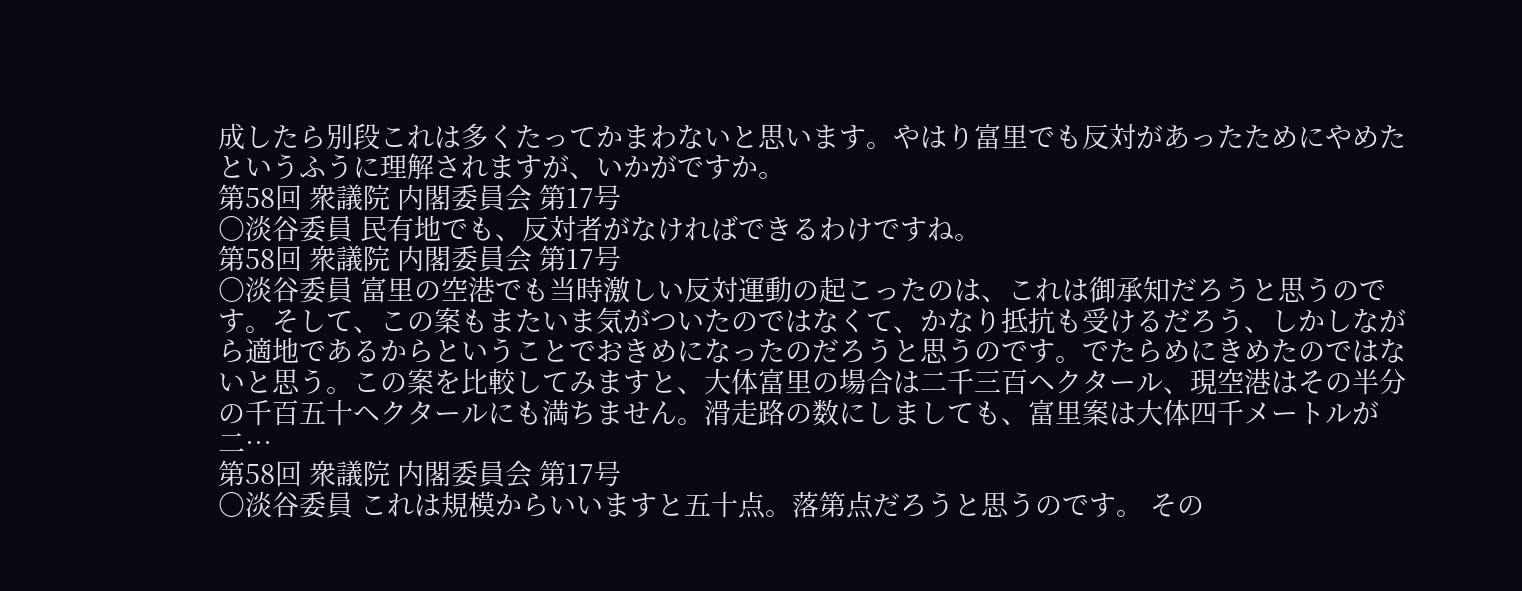成したら別段これは多くたってかまわないと思います。やはり富里でも反対があったためにやめたというふうに理解されますが、いかがですか。
第58回 衆議院 内閣委員会 第17号
○淡谷委員 民有地でも、反対者がなければできるわけですね。
第58回 衆議院 内閣委員会 第17号
○淡谷委員 富里の空港でも当時激しい反対運動の起こったのは、これは御承知だろうと思うのです。そして、この案もまたいま気がついたのではなくて、かなり抵抗も受けるだろう、しかしながら適地であるからということでおきめになったのだろうと思うのです。でたらめにきめたのではないと思う。この案を比較してみますと、大体富里の場合は二千三百ヘクタール、現空港はその半分の千百五十ヘクタールにも満ちません。滑走路の数にしましても、富里案は大体四千メートルが二…
第58回 衆議院 内閣委員会 第17号
○淡谷委員 これは規模からいいますと五十点。落第点だろうと思うのです。 その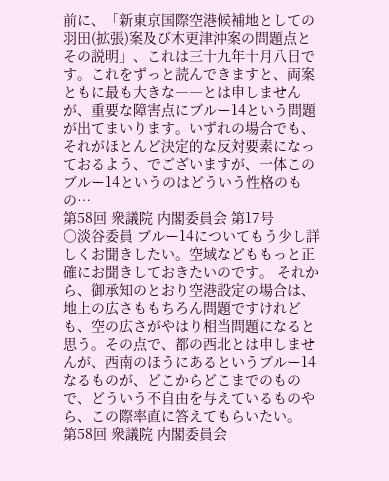前に、「新東京国際空港候補地としての羽田(拡張)案及び木更津沖案の問題点とその説明」、これは三十九年十月八日です。これをずっと読んできますと、両案ともに最も大きな――とは申しませんが、重要な障害点にブルー14という問題が出てまいります。いずれの場合でも、それがほとんど決定的な反対要素になっておるよう、でございますが、一体このブルー14というのはどういう性格のもの…
第58回 衆議院 内閣委員会 第17号
○淡谷委員 ブルー14についてもう少し詳しくお聞きしたい。空域などももっと正確にお聞きしておきたいのです。 それから、御承知のとおり空港設定の場合は、地上の広さももちろん問題ですけれども、空の広さがやはり相当問題になると思う。その点で、都の西北とは申しませんが、西南のほうにあるというブルー14なるものが、どこからどこまでのもので、どういう不自由を与えているものやら、この際率直に答えてもらいたい。
第58回 衆議院 内閣委員会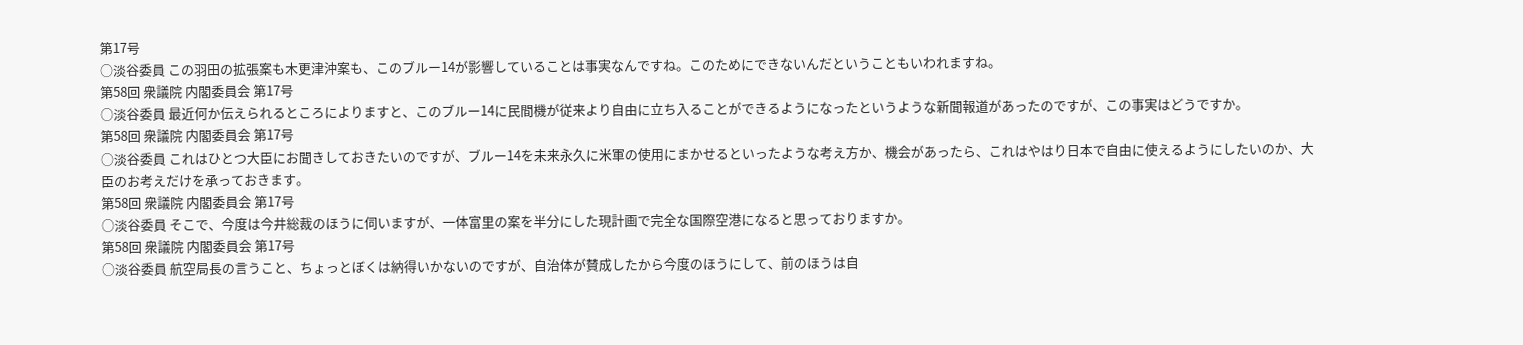第17号
○淡谷委員 この羽田の拡張案も木更津沖案も、このブルー14が影響していることは事実なんですね。このためにできないんだということもいわれますね。
第58回 衆議院 内閣委員会 第17号
○淡谷委員 最近何か伝えられるところによりますと、このブルー14に民間機が従来より自由に立ち入ることができるようになったというような新聞報道があったのですが、この事実はどうですか。
第58回 衆議院 内閣委員会 第17号
○淡谷委員 これはひとつ大臣にお聞きしておきたいのですが、ブルー14を未来永久に米軍の使用にまかせるといったような考え方か、機会があったら、これはやはり日本で自由に使えるようにしたいのか、大臣のお考えだけを承っておきます。
第58回 衆議院 内閣委員会 第17号
○淡谷委員 そこで、今度は今井総裁のほうに伺いますが、一体富里の案を半分にした現計画で完全な国際空港になると思っておりますか。
第58回 衆議院 内閣委員会 第17号
○淡谷委員 航空局長の言うこと、ちょっとぼくは納得いかないのですが、自治体が賛成したから今度のほうにして、前のほうは自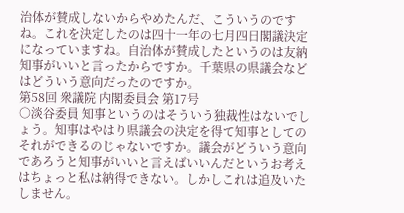治体が賛成しないからやめたんだ、こういうのですね。これを決定したのは四十一年の七月四日閣議決定になっていますね。自治体が賛成したというのは友納知事がいいと言ったからですか。千葉県の県議会などはどういう意向だったのですか。
第58回 衆議院 内閣委員会 第17号
○淡谷委員 知事というのはそういう独裁性はないでしょう。知事はやはり県議会の決定を得て知事としてのそれができるのじゃないですか。議会がどういう意向であろうと知事がいいと言えばいいんだというお考えはちょっと私は納得できない。しかしこれは追及いたしません。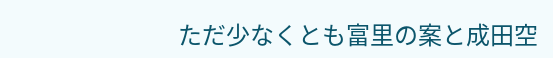ただ少なくとも富里の案と成田空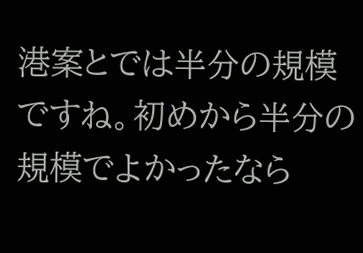港案とでは半分の規模ですね。初めから半分の規模でよかったなら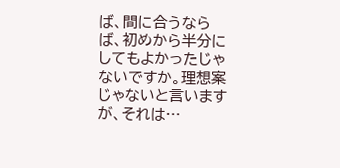ば、間に合うならば、初めから半分にしてもよかったじゃないですか。理想案じゃないと言いますが、それは…